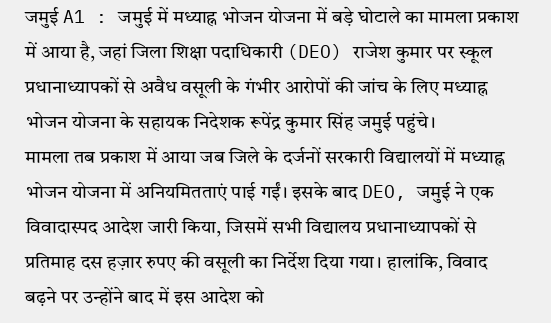जमुई A1 : जमुई में मध्याह्न भोजन योजना में बड़े घोटाले का मामला प्रकाश में आया है, जहां जिला शिक्षा पदाधिकारी (DEO) राजेश कुमार पर स्कूल प्रधानाध्यापकों से अवैध वसूली के गंभीर आरोपों की जांच के लिए मध्याह्न भोजन योजना के सहायक निदेशक रूपेंद्र कुमार सिंह जमुई पहुंचे।
मामला तब प्रकाश में आया जब जिले के दर्जनों सरकारी विद्यालयों में मध्याह्न भोजन योजना में अनियमितताएं पाई गईं। इसके बाद DEO, जमुई ने एक विवादास्पद आदेश जारी किया, जिसमें सभी विद्यालय प्रधानाध्यापकों से प्रतिमाह दस हज़ार रुपए की वसूली का निर्देश दिया गया। हालांकि, विवाद बढ़ने पर उन्होंने बाद में इस आदेश को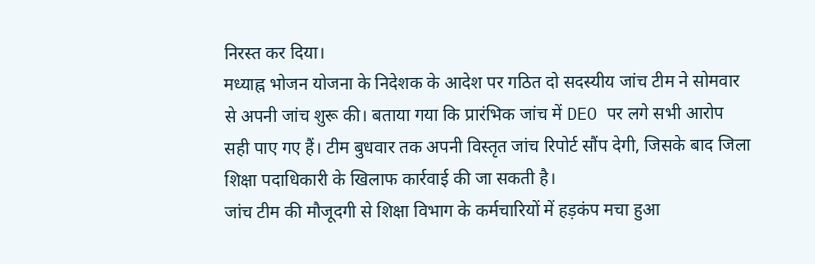निरस्त कर दिया।
मध्याह्न भोजन योजना के निदेशक के आदेश पर गठित दो सदस्यीय जांच टीम ने सोमवार से अपनी जांच शुरू की। बताया गया कि प्रारंभिक जांच में DEO पर लगे सभी आरोप सही पाए गए हैं। टीम बुधवार तक अपनी विस्तृत जांच रिपोर्ट सौंप देगी, जिसके बाद जिला शिक्षा पदाधिकारी के खिलाफ कार्रवाई की जा सकती है।
जांच टीम की मौजूदगी से शिक्षा विभाग के कर्मचारियों में हड़कंप मचा हुआ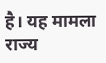है। यह मामला राज्य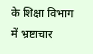के शिक्षा विभाग में भ्रष्टाचार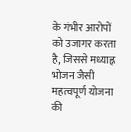के गंभीर आरोपों को उजागर करता है, जिससे मध्याह्न भोजन जैसी महत्वपूर्ण योजना की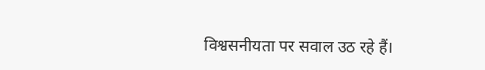विश्वसनीयता पर सवाल उठ रहे हैं।